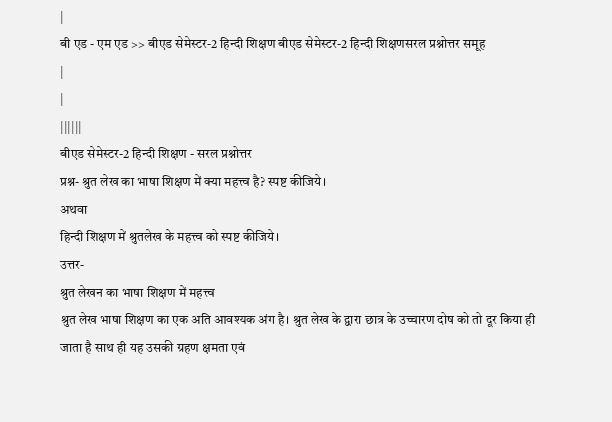|
बी एड - एम एड >> बीएड सेमेस्टर-2 हिन्दी शिक्षण बीएड सेमेस्टर-2 हिन्दी शिक्षणसरल प्रश्नोत्तर समूह
|
|
||||||
बीएड सेमेस्टर-2 हिन्दी शिक्षण - सरल प्रश्नोत्तर
प्रश्न- श्रुत लेख का भाषा शिक्षण में क्या महत्त्व है? स्पष्ट कीजिये।
अथवा
हिन्दी शिक्षण में श्रुतलेख के महत्त्व को स्पष्ट कीजिये।
उत्तर-
श्रुत लेखन का भाषा शिक्षण में महत्त्व
श्रुत लेख भाषा शिक्षण का एक अति आवश्यक अंग है। श्रुत लेख के द्वारा छात्र के उच्चारण दोष को तो दूर किया ही जाता है साथ ही यह उसकी ग्रहण क्षमता एवं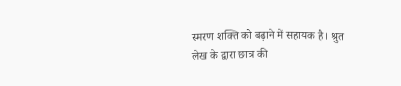स्मरण शक्ति को बढ़ाने में सहायक है। श्रुत लेख के द्वारा छात्र की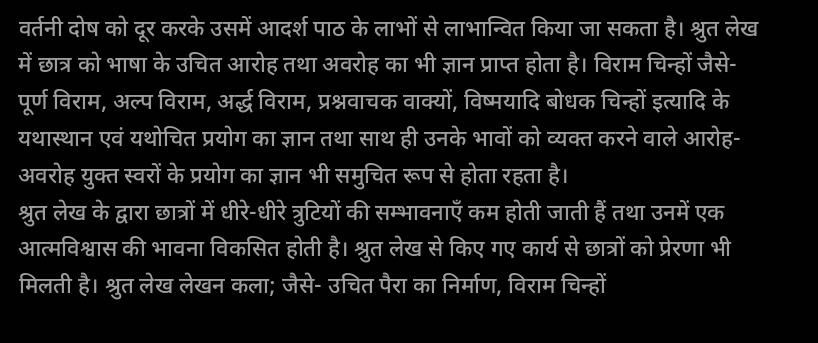वर्तनी दोष को दूर करके उसमें आदर्श पाठ के लाभों से लाभान्वित किया जा सकता है। श्रुत लेख में छात्र को भाषा के उचित आरोह तथा अवरोह का भी ज्ञान प्राप्त होता है। विराम चिन्हों जैसे- पूर्ण विराम, अल्प विराम, अर्द्ध विराम, प्रश्नवाचक वाक्यों, विष्मयादि बोधक चिन्हों इत्यादि के यथास्थान एवं यथोचित प्रयोग का ज्ञान तथा साथ ही उनके भावों को व्यक्त करने वाले आरोह-अवरोह युक्त स्वरों के प्रयोग का ज्ञान भी समुचित रूप से होता रहता है।
श्रुत लेख के द्वारा छात्रों में धीरे-धीरे त्रुटियों की सम्भावनाएँ कम होती जाती हैं तथा उनमें एक आत्मविश्वास की भावना विकसित होती है। श्रुत लेख से किए गए कार्य से छात्रों को प्रेरणा भी मिलती है। श्रुत लेख लेखन कला; जैसे- उचित पैरा का निर्माण, विराम चिन्हों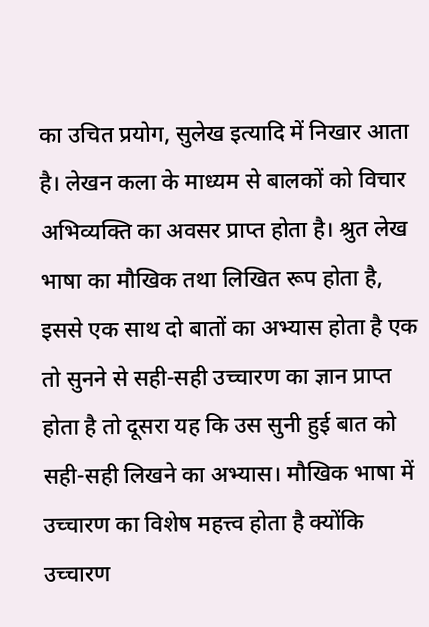का उचित प्रयोग, सुलेख इत्यादि में निखार आता है। लेखन कला के माध्यम से बालकों को विचार अभिव्यक्ति का अवसर प्राप्त होता है। श्रुत लेख भाषा का मौखिक तथा लिखित रूप होता है, इससे एक साथ दो बातों का अभ्यास होता है एक तो सुनने से सही-सही उच्चारण का ज्ञान प्राप्त होता है तो दूसरा यह कि उस सुनी हुई बात को सही-सही लिखने का अभ्यास। मौखिक भाषा में उच्चारण का विशेष महत्त्व होता है क्योंकि उच्चारण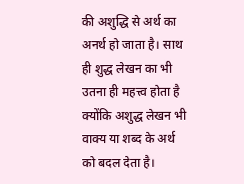की अशुद्धि से अर्थ का अनर्थ हो जाता है। साथ ही शुद्ध लेखन का भी उतना ही महत्त्व होता है क्योंकि अशुद्ध लेखन भी वाक्य या शब्द के अर्थ को बदल देता है।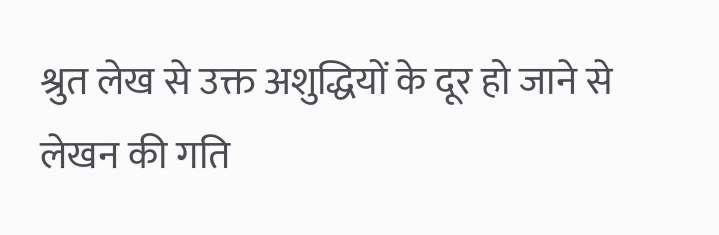श्रुत लेख से उक्त अशुद्धियों के दूर हो जाने से लेखन की गति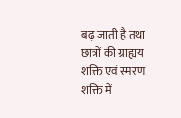बढ़ जाती है तथा छात्रों की ग्राह्यय शक्ति एवं स्मरण शक्ति में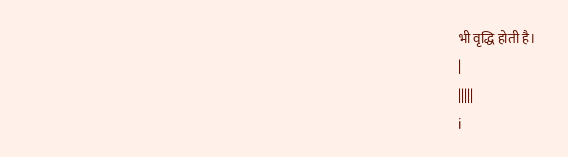भी वृद्धि होती है।
|
|||||
i